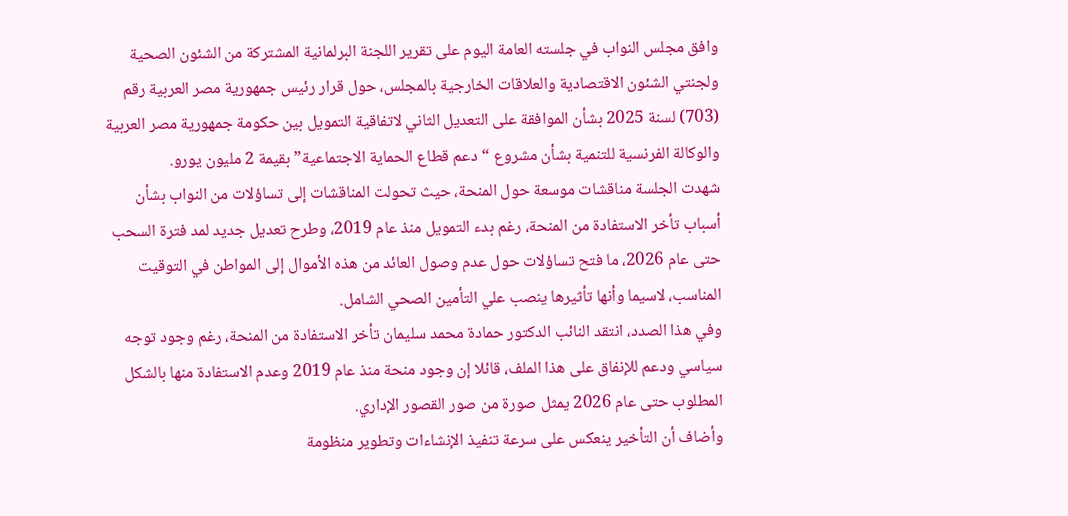وافق مجلس النواب في جلسته العامة اليوم على تقرير اللجنة البرلمانية المشتركة من الشئون الصحية ولجنتي الشئون الاقتصادية والعلاقات الخارجية بالمجلس، حول قرار رئيس جمهورية مصر العربية رقم (703) لسنة 2025 بشأن الموافقة على التعديل الثاني لاتفاقية التمويل بين حكومة جمهورية مصر العربية والوكالة الفرنسية للتنمية بشأن مشروع “دعم قطاع الحماية الاجتماعية” بقيمة 2 مليون يورو.
شهدت الجلسة مناقشات موسعة حول المنحة، حيث تحولت المناقشات إلى تساؤلات من النواب بشأن أسباب تأخر الاستفادة من المنحة، رغم بدء التمويل منذ عام 2019، وطرح تعديل جديد لمد فترة السحب حتى عام 2026، ما فتح تساؤلات حول عدم وصول العائد من هذه الأموال إلى المواطن في التوقيت المناسب، لاسيما وأنها تأثيرها ينصب علي التأمين الصحي الشامل.
وفي هذا الصدد، انتقد النائب الدكتور حمادة محمد سليمان تأخر الاستفادة من المنحة، رغم وجود توجه سياسي ودعم للإنفاق على هذا الملف، قائلا إن وجود منحة منذ عام 2019 وعدم الاستفادة منها بالشكل المطلوب حتى عام 2026 يمثل صورة من صور القصور الإداري.
وأضاف أن التأخير ينعكس على سرعة تنفيذ الإنشاءات وتطوير منظومة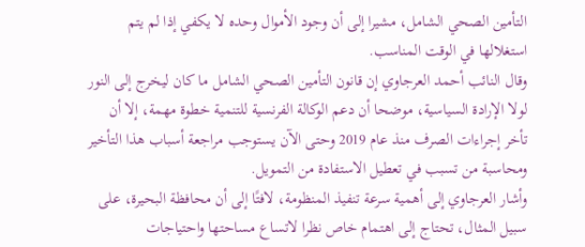التأمين الصحي الشامل، مشيرا إلى أن وجود الأموال وحده لا يكفي إذا لم يتم استغلالها في الوقت المناسب.
وقال النائب أحمد العرجاوي إن قانون التأمين الصحي الشامل ما كان ليخرج إلى النور لولا الإرادة السياسية، موضحا أن دعم الوكالة الفرنسية للتنمية خطوة مهمة، إلا أن تأخر إجراءات الصرف منذ عام 2019 وحتى الآن يستوجب مراجعة أسباب هذا التأخير ومحاسبة من تسبب في تعطيل الاستفادة من التمويل.
وأشار العرجاوي إلى أهمية سرعة تنفيذ المنظومة، لافتًا إلى أن محافظة البحيرة، على سبيل المثال، تحتاج إلى اهتمام خاص نظرا لاتساع مساحتها واحتياجات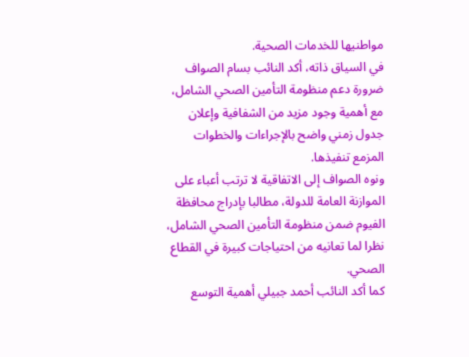مواطنيها للخدمات الصحية.
في السياق ذاته، أكد النائب بسام الصواف ضرورة دعم منظومة التأمين الصحي الشامل، مع أهمية وجود مزيد من الشفافية وإعلان جدول زمني واضح بالإجراءات والخطوات المزمع تنفيذها.
ونوه الصواف إلى الاتفاقية لا ترتب أعباء على الموازنة العامة للدولة، مطالبا بإدراج محافظة الفيوم ضمن منظومة التأمين الصحي الشامل، نظرا لما تعانيه من احتياجات كبيرة في القطاع الصحي.
كما أكد النائب أحمد جبيلي أهمية التوسع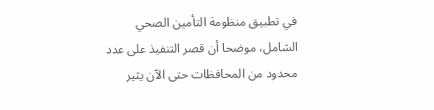في تطبيق منظومة التأمين الصحي الشامل، موضحا أن قصر التنفيذ على عدد محدود من المحافظات حتى الآن يثير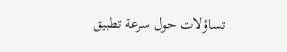تساؤلات حول سرعة تطبيق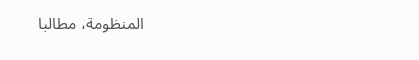المنظومة، مطالبا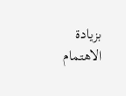بزيادة الاهتمام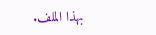بهذا الملف.